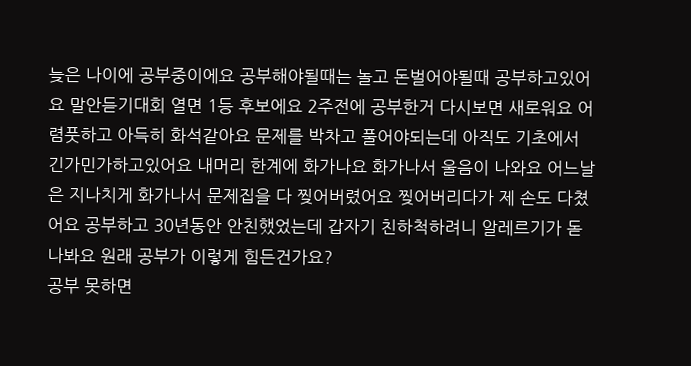늦은 나이에 공부중이에요 공부해야될때는 놀고 돈벌어야될때 공부하고있어요 말안듣기대회 열면 1등 후보에요 2주전에 공부한거 다시보면 새로워요 어렴풋하고 아득히 화석같아요 문제를 박차고 풀어야되는데 아직도 기초에서 긴가민가하고있어요 내머리 한계에 화가나요 화가나서 울음이 나와요 어느날은 지나치게 화가나서 문제집을 다 찢어버렸어요 찢어버리다가 제 손도 다쳤어요 공부하고 30년동안 안친했었는데 갑자기 친하척하려니 알레르기가 돋나봐요 원래 공부가 이렇게 힘든건가요?
공부 못하면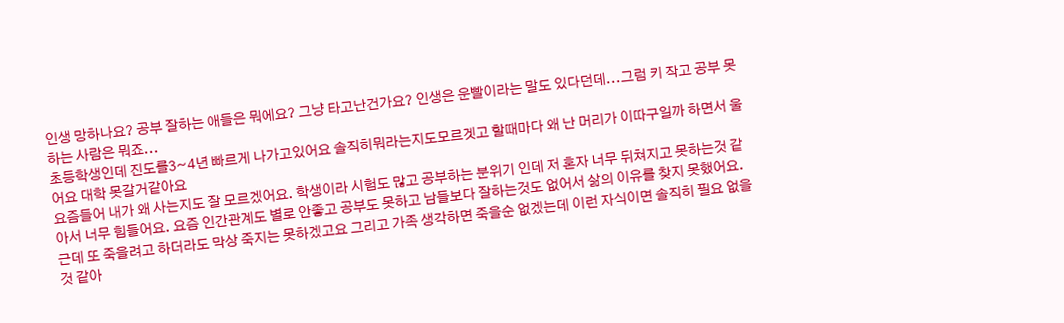인생 망하나요? 공부 잘하는 애들은 뭐에요? 그냥 타고난건가요? 인생은 운빨이라는 말도 있다던데...그럼 키 작고 공부 못하는 사람은 뭐죠...
초등학생인데 진도를3~4년 빠르게 나가고있어요 솔직히뭐라는지도모르겟고 할때마다 왜 난 머리가 이따구일까 하면서 울어요 대학 못갈거같아요
요즘들어 내가 왜 사는지도 잘 모르겠어요. 학생이라 시험도 많고 공부하는 분위기 인데 저 혼자 너무 뒤쳐지고 못하는것 같아서 너무 힘들어요. 요즘 인간관계도 별로 안좋고 공부도 못하고 남들보다 잘하는것도 없어서 삶의 이유를 찾지 못했어요. 근데 또 죽을려고 하더라도 막상 죽지는 못하겠고요 그리고 가족 생각하면 죽을순 없겠는데 이런 자식이면 솔직히 필요 없을것 같아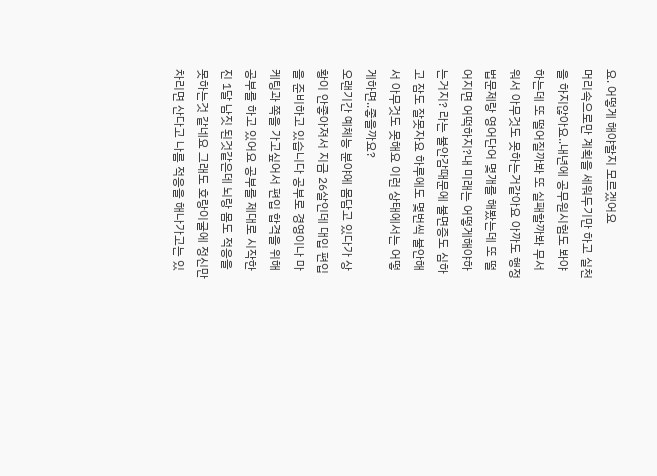요. 어떻게 해야할지 모르겠어요
머리속으로만 계획을 세워두기만 하고 실천을 하지않아요..내년에 공무원시험도 봐야하는데 또 떨어질까봐 또 실패할까봐 무서워서 아무것도 못하는거같아요 아까도 행정법문제랑 영어단어 몇개를 해봤는데 또 떨어지면 어떡하지?내 미래는 어떻게해야하는거지? 라는 불안감때문에 불면증도 심하고 잠도 잘못자요 하루에도 몇번씩 불안해서 아무것도 못해요 이런 상태에서는 어떻게하면..좋을까요?
오랜기간 예체능 분야에 몸담고 있다가 상황이 안좋아져서 지금 26살인데 대입 편입을 준비하고 있습니다 공부로 경영이나 마케팅과 쪽을 가고싶어서 편입 합격을 위해 공부를 하고 있어요 공부를 제대로 시작한진 1달 남짓 된것같은데 뇌랑 몸도 적응을 못하는것 같네요 그래도 호랑이굴에 정신만 차리면 산다고 나름 적응을 해나가고는 있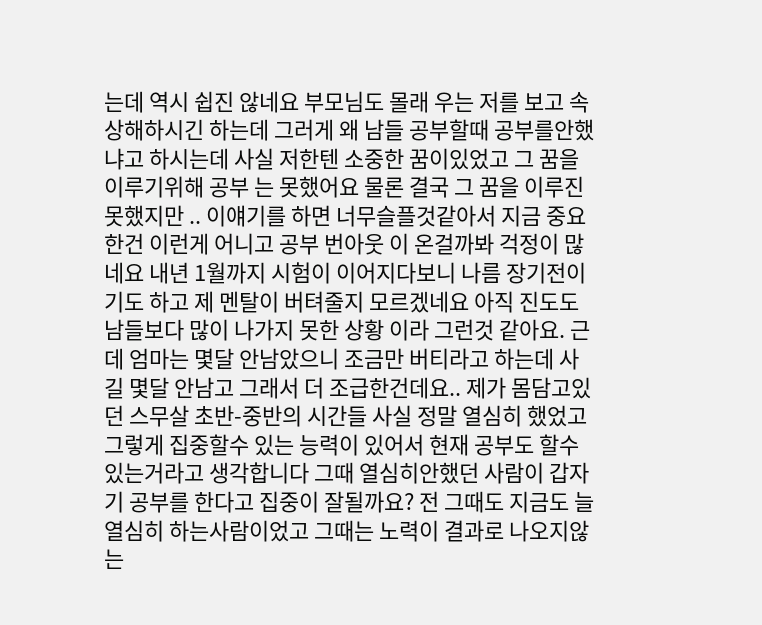는데 역시 쉽진 않네요 부모님도 몰래 우는 저를 보고 속상해하시긴 하는데 그러게 왜 남들 공부할때 공부를안했냐고 하시는데 사실 저한텐 소중한 꿈이있었고 그 꿈을 이루기위해 공부 는 못했어요 물론 결국 그 꿈을 이루진못했지만 .. 이얘기를 하면 너무슬플것같아서 지금 중요한건 이런게 어니고 공부 번아웃 이 온걸까봐 걱정이 많네요 내년 1월까지 시험이 이어지다보니 나름 장기전이기도 하고 제 멘탈이 버텨줄지 모르겠네요 아직 진도도 남들보다 많이 나가지 못한 상황 이라 그런것 같아요. 근데 엄마는 몇달 안남았으니 조금만 버티라고 하는데 사길 몇달 안남고 그래서 더 조급한건데요.. 제가 몸담고있던 스무살 초반-중반의 시간들 사실 정말 열심히 했었고 그렇게 집중할수 있는 능력이 있어서 현재 공부도 할수 있는거라고 생각합니다 그때 열심히안했던 사람이 갑자기 공부를 한다고 집중이 잘될까요? 전 그때도 지금도 늘 열심히 하는사람이었고 그때는 노력이 결과로 나오지않는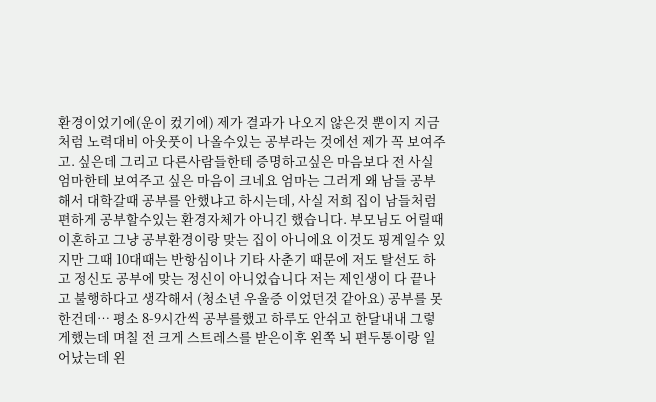환경이었기에(운이 컸기에) 제가 결과가 나오지 않은것 뿐이지 지금처럼 노력대비 아웃풋이 나올수있는 공부라는 것에선 제가 꼭 보여주고. 싶은데 그리고 다른사람들한테 증명하고싶은 마음보다 전 사실 엄마한테 보여주고 싶은 마음이 크네요 엄마는 그러게 왜 남들 공부해서 대학갈때 공부를 안했냐고 하시는데, 사실 저희 집이 남들처럼 편하게 공부할수있는 환경자체가 아니긴 했습니다. 부모님도 어릴때 이혼하고 그냥 공부환경이랑 맞는 집이 아니에요 이것도 핑계일수 있지만 그때 10대때는 반항심이나 기타 사춘기 때문에 저도 탈선도 하고 정신도 공부에 맞는 정신이 아니었습니다 저는 제인생이 다 끝나고 불행하다고 생각해서 (청소년 우울증 이었던것 같아요) 공부를 못한건데… 평소 8-9시간씩 공부를했고 하루도 안쉬고 한달내내 그렇게했는데 며칠 전 크게 스트레스를 받은이후 왼쪽 뇌 편두통이랑 일어났는데 왼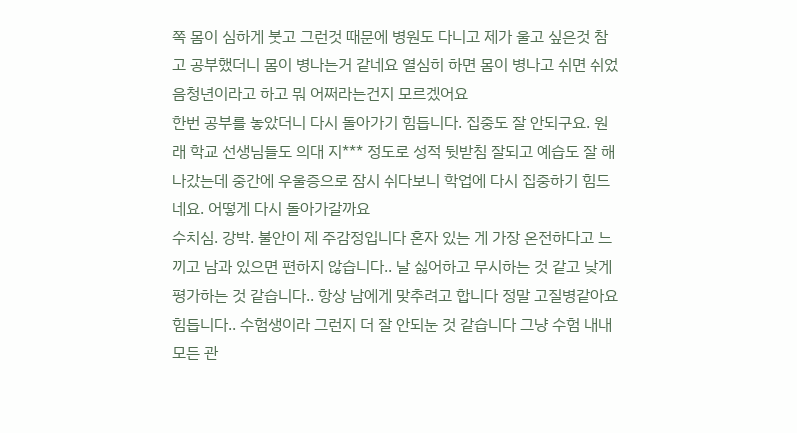쪽 몸이 심하게 붓고 그런것 때문에 병원도 다니고 제가 울고 싶은것 참고 공부했더니 몸이 병나는거 같네요 열심히 하면 몸이 병나고 쉬면 쉬었음청년이라고 하고 뭐 어쩌라는건지 모르겠어요
한번 공부를 놓았더니 다시 돌아가기 힘듭니다. 집중도 잘 안되구요. 원래 학교 선생님들도 의대 지*** 정도로 성적 뒷받침 잘되고 예습도 잘 해나갔는데 중간에 우울증으로 잠시 쉬다보니 학업에 다시 집중하기 힘드네요. 어떻게 다시 돌아가갈까요
수치심. 강박. 불안이 제 주감정입니다 혼자 있는 게 가장 온전하다고 느끼고 남과 있으면 편하지 않습니다.. 날 싫어하고 무시하는 것 같고 낮게 평가하는 것 같습니다.. 항상 남에게 맞추려고 합니다 정말 고질병같아요 힘듭니다.. 수험생이라 그런지 더 잘 안되눈 것 같습니다 그냥 수험 내내 모든 관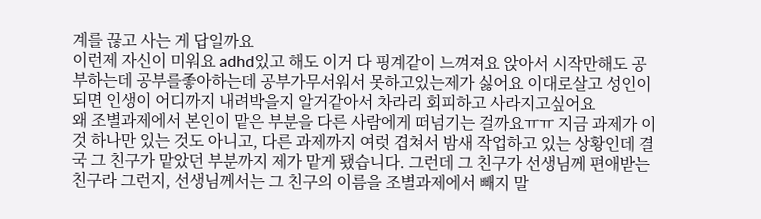계를 끊고 사는 게 답일까요
이런제 자신이 미워요 adhd있고 해도 이거 다 핑계같이 느껴져요 앉아서 시작만해도 공부하는데 공부를좋아하는데 공부가무서워서 못하고있는제가 싫어요 이대로살고 성인이 되면 인생이 어디까지 내려박을지 알거같아서 차라리 회피하고 사라지고싶어요
왜 조별과제에서 본인이 맡은 부분을 다른 사람에게 떠넘기는 걸까요ㅠㅠ 지금 과제가 이것 하나만 있는 것도 아니고, 다른 과제까지 여럿 겹쳐서 밤새 작업하고 있는 상황인데 결국 그 친구가 맡았던 부분까지 제가 맡게 됐습니다. 그런데 그 친구가 선생님께 편애받는 친구라 그런지, 선생님께서는 그 친구의 이름을 조별과제에서 빼지 말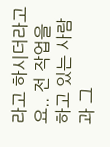라고 하시더라고요.. 전 작업을 하고 있는 사람과 그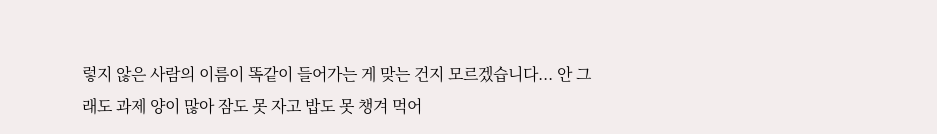렇지 않은 사람의 이름이 똑같이 들어가는 게 맞는 건지 모르겠습니다... 안 그래도 과제 양이 많아 잠도 못 자고 밥도 못 챙겨 먹어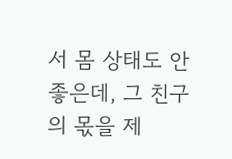서 몸 상태도 안 좋은데, 그 친구의 몫을 제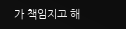가 책임지고 해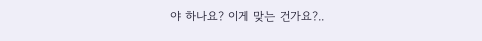야 하나요? 이게 맞는 건가요?..